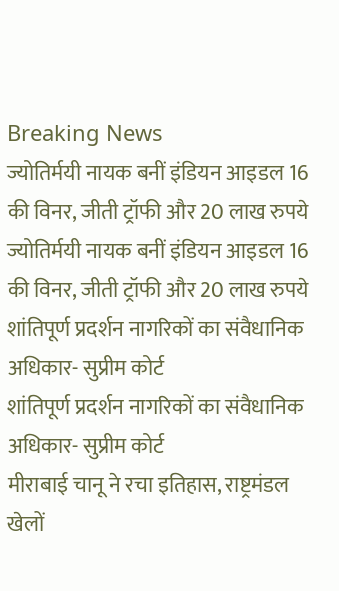Breaking News
ज्योतिर्मयी नायक बनीं इंडियन आइडल 16 की विनर, जीती ट्रॉफी और 20 लाख रुपये
ज्योतिर्मयी नायक बनीं इंडियन आइडल 16 की विनर, जीती ट्रॉफी और 20 लाख रुपये
शांतिपूर्ण प्रदर्शन नागरिकों का संवैधानिक अधिकार- सुप्रीम कोर्ट
शांतिपूर्ण प्रदर्शन नागरिकों का संवैधानिक अधिकार- सुप्रीम कोर्ट
मीराबाई चानू ने रचा इतिहास, राष्ट्रमंडल खेलों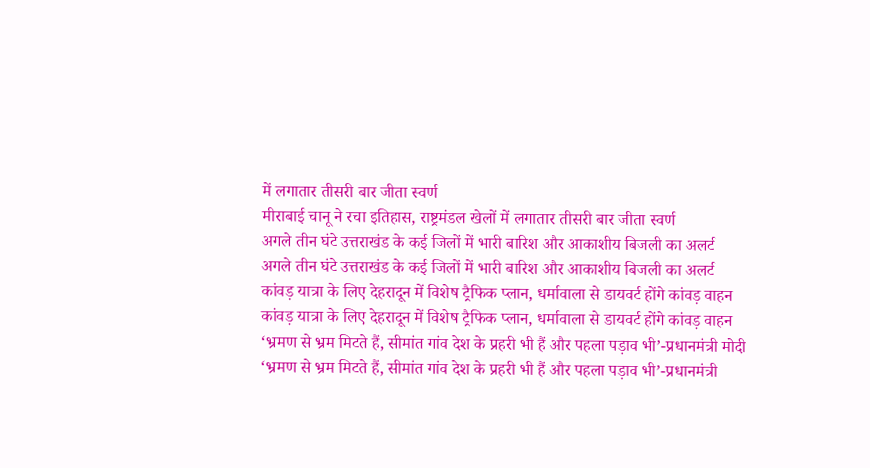में लगातार तीसरी बार जीता स्वर्ण
मीराबाई चानू ने रचा इतिहास, राष्ट्रमंडल खेलों में लगातार तीसरी बार जीता स्वर्ण
अगले तीन घंटे उत्तराखंड के कई जिलों में भारी बारिश और आकाशीय बिजली का अलर्ट
अगले तीन घंटे उत्तराखंड के कई जिलों में भारी बारिश और आकाशीय बिजली का अलर्ट
कांवड़ यात्रा के लिए देहरादून में विशेष ट्रैफिक प्लान, धर्मावाला से डायवर्ट होंगे कांवड़ वाहन
कांवड़ यात्रा के लिए देहरादून में विशेष ट्रैफिक प्लान, धर्मावाला से डायवर्ट होंगे कांवड़ वाहन
‘भ्रमण से भ्रम मिटते हैं, सीमांत गांव देश के प्रहरी भी हैं और पहला पड़ाव भी’-प्रधानमंत्री मोदी
‘भ्रमण से भ्रम मिटते हैं, सीमांत गांव देश के प्रहरी भी हैं और पहला पड़ाव भी’-प्रधानमंत्री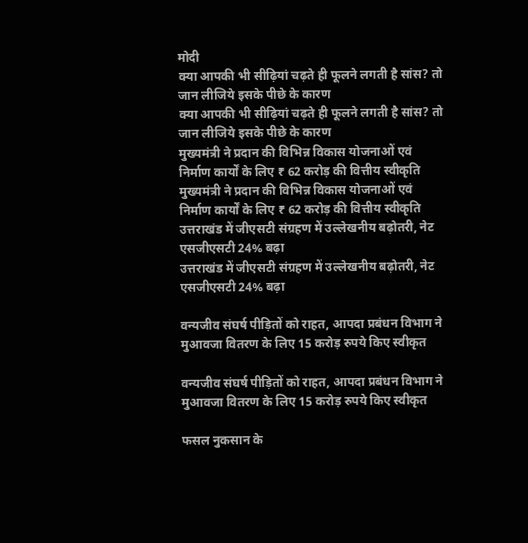मोदी
क्या आपकी भी सीढ़ियां चढ़ते ही फूलने लगती है सांस? तो जान लीजिये इसके पीछे के कारण
क्या आपकी भी सीढ़ियां चढ़ते ही फूलने लगती है सांस? तो जान लीजिये इसके पीछे के कारण
मुख्यमंत्री ने प्रदान की विभिन्न विकास योजनाओं एवं निर्माण कार्यों के लिए ₹ 62 करोड़ की वित्तीय स्वीकृति
मुख्यमंत्री ने प्रदान की विभिन्न विकास योजनाओं एवं निर्माण कार्यों के लिए ₹ 62 करोड़ की वित्तीय स्वीकृति
उत्तराखंड में जीएसटी संग्रहण में उल्लेखनीय बढ़ोतरी, नेट एसजीएसटी 24% बढ़ा
उत्तराखंड में जीएसटी संग्रहण में उल्लेखनीय बढ़ोतरी, नेट एसजीएसटी 24% बढ़ा

वन्यजीव संघर्ष पीड़ितों को राहत, आपदा प्रबंधन विभाग ने मुआवजा वितरण के लिए 15 करोड़ रुपये किए स्वीकृत

वन्यजीव संघर्ष पीड़ितों को राहत, आपदा प्रबंधन विभाग ने मुआवजा वितरण के लिए 15 करोड़ रुपये किए स्वीकृत

फसल नुकसान के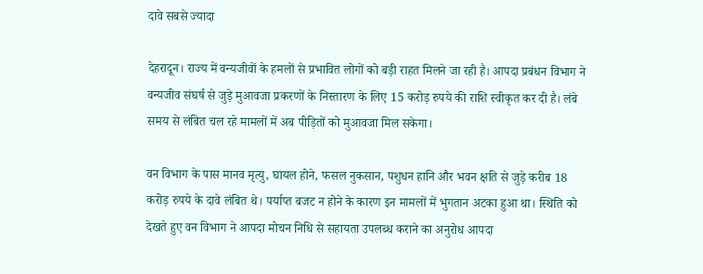दावे सबसे ज्यादा

देहरादून। राज्य में वन्यजीवों के हमलों से प्रभावित लोगों को बड़ी राहत मिलने जा रही है। आपदा प्रबंधन विभाग ने वन्यजीव संघर्ष से जुड़े मुआवजा प्रकरणों के निस्तारण के लिए 15 करोड़ रुपये की राशि स्वीकृत कर दी है। लंबे समय से लंबित चल रहे मामलों में अब पीड़ितों को मुआवजा मिल सकेगा।

वन विभाग के पास मानव मृत्यु, घायल होने, फसल नुकसान, पशुधन हानि और भवन क्षति से जुड़े करीब 18 करोड़ रुपये के दावे लंबित थे। पर्याप्त बजट न होने के कारण इन मामलों में भुगतान अटका हुआ था। स्थिति को देखते हुए वन विभाग ने आपदा मोचन निधि से सहायता उपलब्ध कराने का अनुरोध आपदा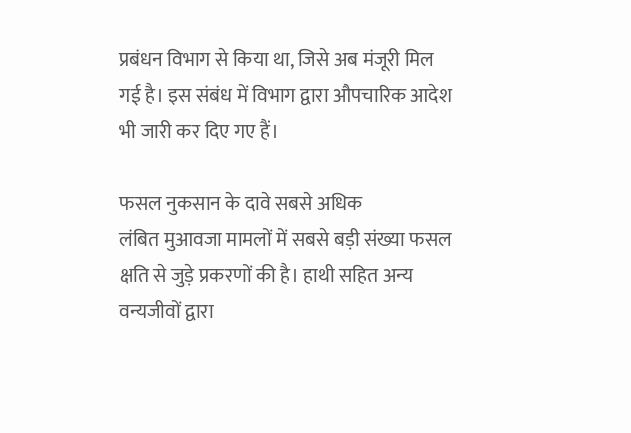प्रबंधन विभाग से किया था, जिसे अब मंजूरी मिल गई है। इस संबंध में विभाग द्वारा औपचारिक आदेश भी जारी कर दिए गए हैं।

फसल नुकसान के दावे सबसे अधिक
लंबित मुआवजा मामलों में सबसे बड़ी संख्या फसल क्षति से जुड़े प्रकरणों की है। हाथी सहित अन्य वन्यजीवों द्वारा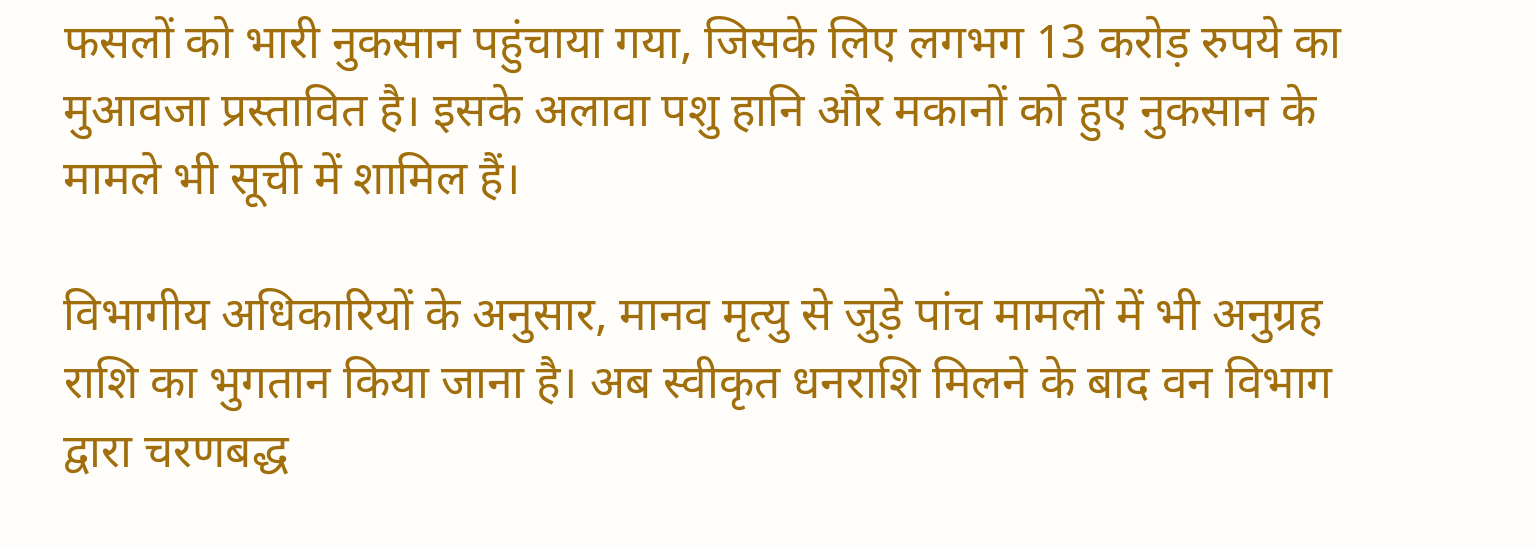फसलों को भारी नुकसान पहुंचाया गया, जिसके लिए लगभग 13 करोड़ रुपये का मुआवजा प्रस्तावित है। इसके अलावा पशु हानि और मकानों को हुए नुकसान के मामले भी सूची में शामिल हैं।

विभागीय अधिकारियों के अनुसार, मानव मृत्यु से जुड़े पांच मामलों में भी अनुग्रह राशि का भुगतान किया जाना है। अब स्वीकृत धनराशि मिलने के बाद वन विभाग द्वारा चरणबद्ध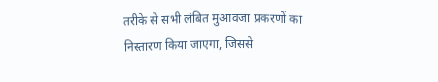तरीके से सभी लंबित मुआवजा प्रकरणों का निस्तारण किया जाएगा, जिससे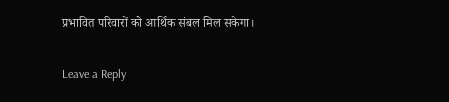प्रभावित परिवारों को आर्थिक संबल मिल सकेगा।

Leave a Reply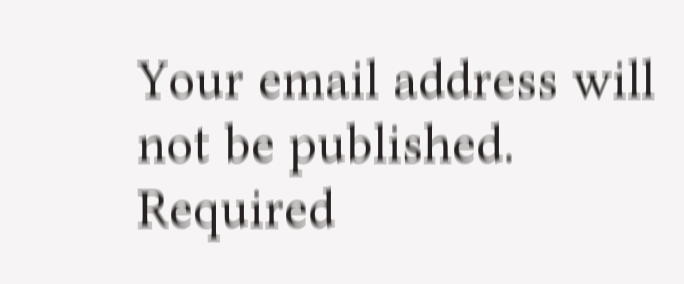Your email address will not be published. Required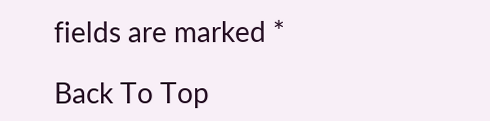fields are marked *

Back To Top